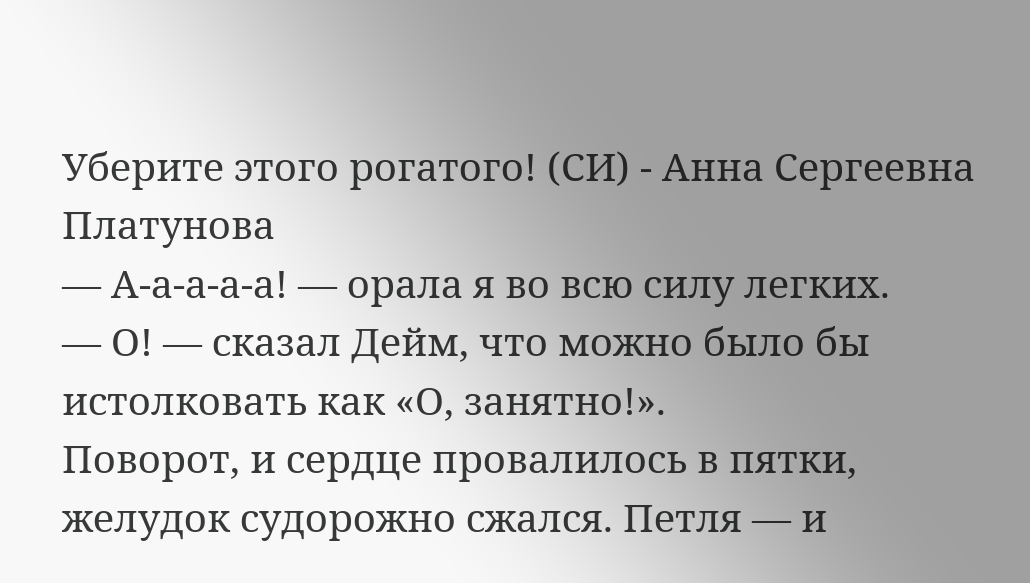Уберите этого рогатого! (СИ) - Анна Сергеевна Платунова
— А-а-а-а-а! — орала я во всю силу легких.
— О! — сказал Дейм, что можно было бы истолковать как «О, занятно!».
Поворот, и сердце провалилось в пятки, желудок судорожно сжался. Петля — и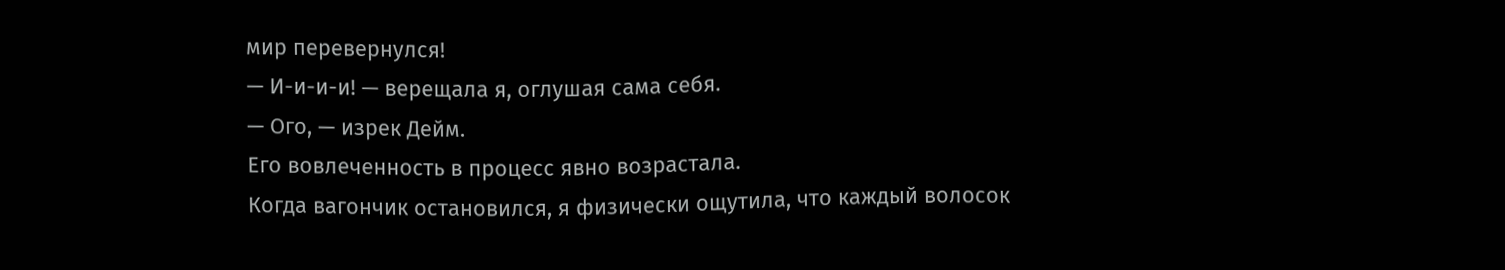мир перевернулся!
— И-и-и-и! — верещала я, оглушая сама себя.
— Ого, — изрек Дейм.
Его вовлеченность в процесс явно возрастала.
Когда вагончик остановился, я физически ощутила, что каждый волосок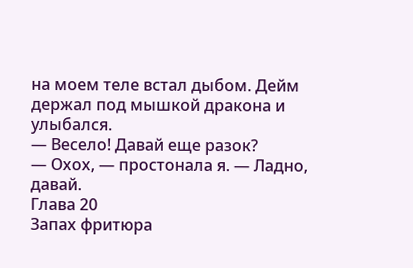на моем теле встал дыбом. Дейм держал под мышкой дракона и улыбался.
— Весело! Давай еще разок?
— Охох, — простонала я. — Ладно, давай.
Глава 20
Запах фритюра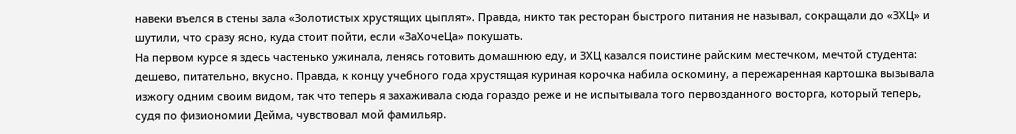навеки въелся в стены зала «Золотистых хрустящих цыплят». Правда, никто так ресторан быстрого питания не называл, сокращали до «ЗХЦ» и шутили, что сразу ясно, куда стоит пойти, если «ЗаХочеЦа» покушать.
На первом курсе я здесь частенько ужинала, ленясь готовить домашнюю еду, и ЗХЦ казался поистине райским местечком, мечтой студента: дешево, питательно, вкусно. Правда, к концу учебного года хрустящая куриная корочка набила оскомину, а пережаренная картошка вызывала изжогу одним своим видом, так что теперь я захаживала сюда гораздо реже и не испытывала того первозданного восторга, который теперь, судя по физиономии Дейма, чувствовал мой фамильяр.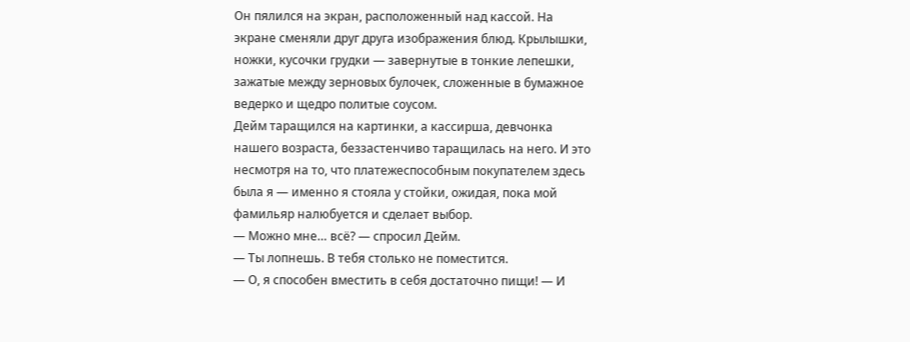Он пялился на экран, расположенный над кассой. На экране сменяли друг друга изображения блюд. Крылышки, ножки, кусочки грудки — завернутые в тонкие лепешки, зажатые между зерновых булочек, сложенные в бумажное ведерко и щедро политые соусом.
Дейм таращился на картинки, а кассирша, девчонка нашего возраста, беззастенчиво таращилась на него. И это несмотря на то, что платежеспособным покупателем здесь была я — именно я стояла у стойки, ожидая, пока мой фамильяр налюбуется и сделает выбор.
— Можно мне… всё? — спросил Дейм.
— Ты лопнешь. В тебя столько не поместится.
— О, я способен вместить в себя достаточно пищи! — И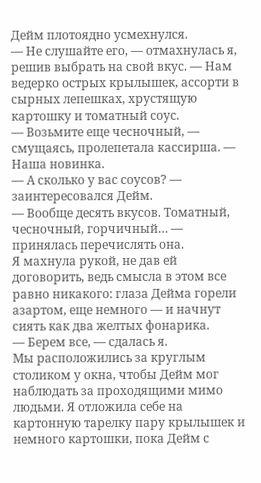Дейм плотоядно усмехнулся.
— Не слушайте его, — отмахнулась я, решив выбрать на свой вкус. — Нам ведерко острых крылышек, ассорти в сырных лепешках, хрустящую картошку и томатный соус.
— Возьмите еще чесночный, — смущаясь, пролепетала кассирша. — Наша новинка.
— А сколько у вас соусов? — заинтересовался Дейм.
— Вообще десять вкусов. Томатный, чесночный, горчичный… — принялась перечислять она.
Я махнула рукой, не дав ей договорить, ведь смысла в этом все равно никакого: глаза Дейма горели азартом, еще немного — и начнут сиять как два желтых фонарика.
— Берем все, — сдалась я.
Мы расположились за круглым столиком у окна, чтобы Дейм мог наблюдать за проходящими мимо людьми. Я отложила себе на картонную тарелку пару крылышек и немного картошки, пока Дейм с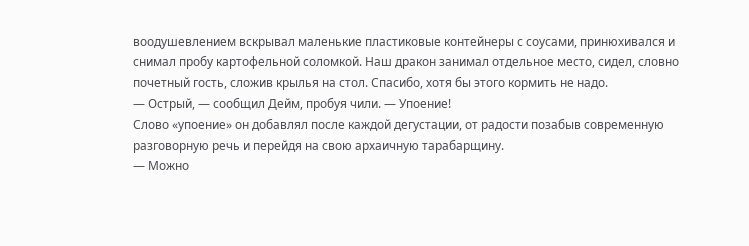воодушевлением вскрывал маленькие пластиковые контейнеры с соусами, принюхивался и снимал пробу картофельной соломкой. Наш дракон занимал отдельное место, сидел, словно почетный гость, сложив крылья на стол. Спасибо, хотя бы этого кормить не надо.
— Острый, — сообщил Дейм, пробуя чили. — Упоение!
Слово «упоение» он добавлял после каждой дегустации, от радости позабыв современную разговорную речь и перейдя на свою архаичную тарабарщину.
— Можно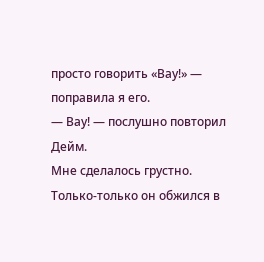просто говорить «Вау!» — поправила я его.
— Вау! — послушно повторил Дейм.
Мне сделалось грустно. Только-только он обжился в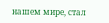нашем мире, стал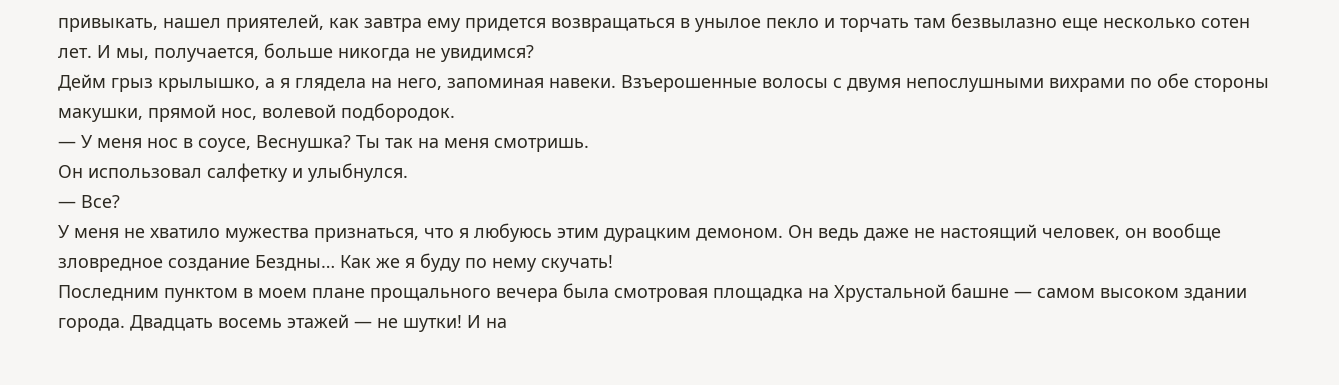привыкать, нашел приятелей, как завтра ему придется возвращаться в унылое пекло и торчать там безвылазно еще несколько сотен лет. И мы, получается, больше никогда не увидимся?
Дейм грыз крылышко, а я глядела на него, запоминая навеки. Взъерошенные волосы с двумя непослушными вихрами по обе стороны макушки, прямой нос, волевой подбородок.
— У меня нос в соусе, Веснушка? Ты так на меня смотришь.
Он использовал салфетку и улыбнулся.
— Все?
У меня не хватило мужества признаться, что я любуюсь этим дурацким демоном. Он ведь даже не настоящий человек, он вообще зловредное создание Бездны… Как же я буду по нему скучать!
Последним пунктом в моем плане прощального вечера была смотровая площадка на Хрустальной башне — самом высоком здании города. Двадцать восемь этажей — не шутки! И на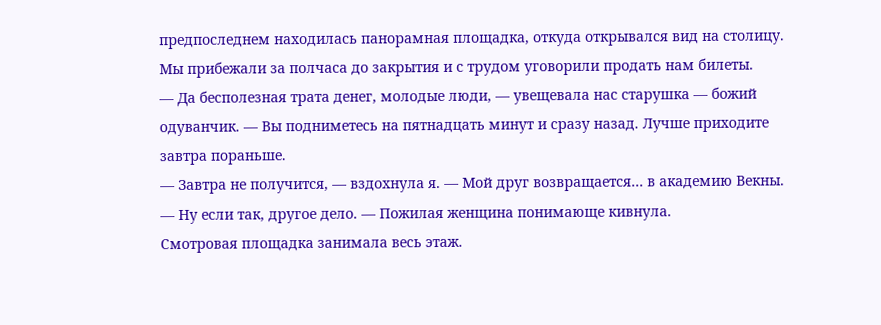предпоследнем находилась панорамная площадка, откуда открывался вид на столицу.
Мы прибежали за полчаса до закрытия и с трудом уговорили продать нам билеты.
— Да бесполезная трата денег, молодые люди, — увещевала нас старушка — божий одуванчик. — Вы подниметесь на пятнадцать минут и сразу назад. Лучше приходите завтра пораньше.
— Завтра не получится, — вздохнула я. — Мой друг возвращается… в академию Векны.
— Ну если так, другое дело. — Пожилая женщина понимающе кивнула.
Смотровая площадка занимала весь этаж.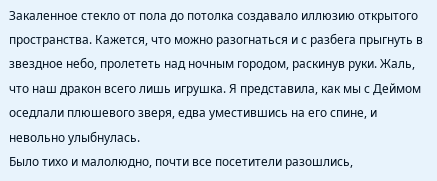Закаленное стекло от пола до потолка создавало иллюзию открытого пространства. Кажется, что можно разогнаться и с разбега прыгнуть в звездное небо, пролететь над ночным городом, раскинув руки. Жаль, что наш дракон всего лишь игрушка. Я представила, как мы с Деймом оседлали плюшевого зверя, едва уместившись на его спине, и невольно улыбнулась.
Было тихо и малолюдно, почти все посетители разошлись,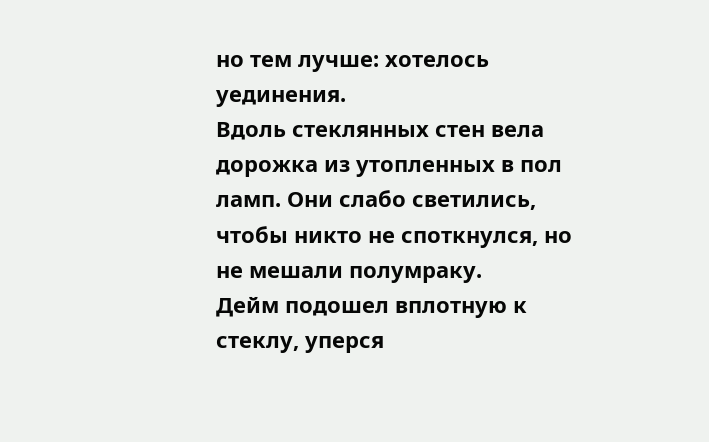но тем лучше: хотелось уединения.
Вдоль стеклянных стен вела дорожка из утопленных в пол ламп. Они слабо светились, чтобы никто не споткнулся, но не мешали полумраку.
Дейм подошел вплотную к стеклу, уперся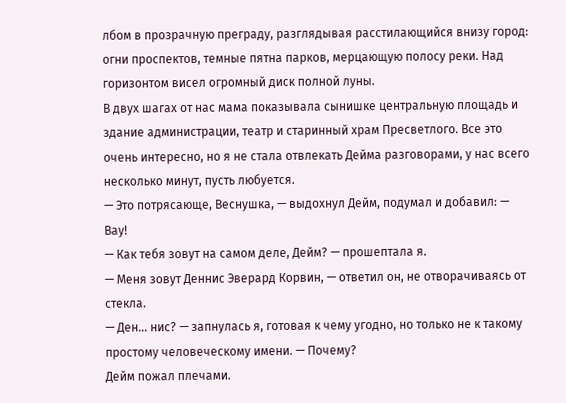лбом в прозрачную преграду, разглядывая расстилающийся внизу город: огни проспектов, темные пятна парков, мерцающую полосу реки. Над горизонтом висел огромный диск полной луны.
В двух шагах от нас мама показывала сынишке центральную площадь и здание администрации, театр и старинный храм Пресветлого. Все это очень интересно, но я не стала отвлекать Дейма разговорами, у нас всего несколько минут, пусть любуется.
— Это потрясающе, Веснушка, — выдохнул Дейм, подумал и добавил: — Вау!
— Как тебя зовут на самом деле, Дейм? — прошептала я.
— Меня зовут Деннис Эверард Корвин, — ответил он, не отворачиваясь от стекла.
— Ден… нис? — запнулась я, готовая к чему угодно, но только не к такому простому человеческому имени. — Почему?
Дейм пожал плечами.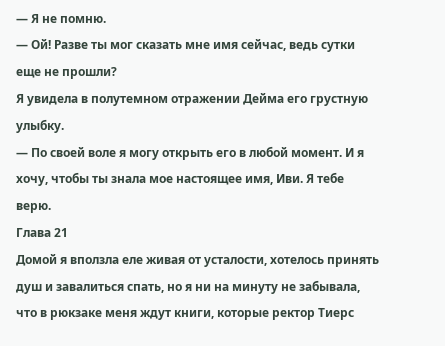— Я не помню.
— Ой! Разве ты мог сказать мне имя сейчас, ведь сутки еще не прошли?
Я увидела в полутемном отражении Дейма его грустную улыбку.
— По своей воле я могу открыть его в любой момент. И я хочу, чтобы ты знала мое настоящее имя, Иви. Я тебе верю.
Глава 21
Домой я вползла еле живая от усталости, хотелось принять душ и завалиться спать, но я ни на минуту не забывала, что в рюкзаке меня ждут книги, которые ректор Тиерс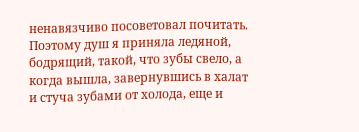ненавязчиво посоветовал почитать.
Поэтому душ я приняла ледяной, бодрящий, такой, что зубы свело, а когда вышла, завернувшись в халат и стуча зубами от холода, еще и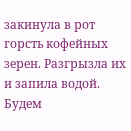закинула в рот горсть кофейных зерен. Разгрызла их и запила водой. Будем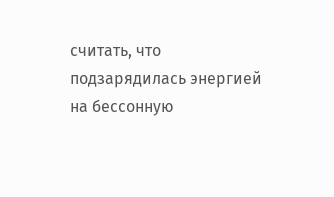считать, что подзарядилась энергией на бессонную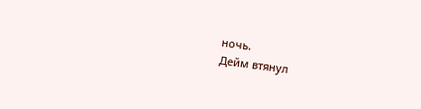ночь.
Дейм втянул